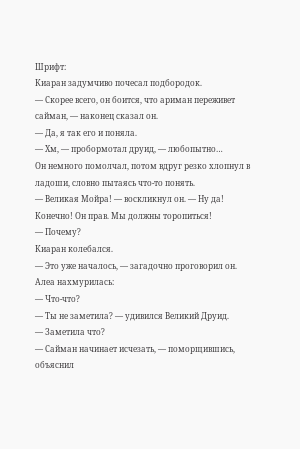Шрифт:
Киаран задумчиво почесал подбородок.
— Скорее всего, он боится, что ариман переживет сайман, — наконец сказал он.
— Да, я так его и поняла.
— Хм, — пробормотал друид, — любопытно…
Он немного помолчал, потом вдруг резко хлопнул в ладоши, словно пытаясь что-то понять.
— Великая Мойра! — воскликнул он. — Ну да! Конечно! Он прав. Мы должны торопиться!
— Почему?
Киаран колебался.
— Это уже началось, — загадочно проговорил он.
Алеа нахмурилась:
— Что-что?
— Ты не заметила? — удивился Великий Друид.
— Заметила что?
— Сайман начинает исчезать, — поморщившись, объяснил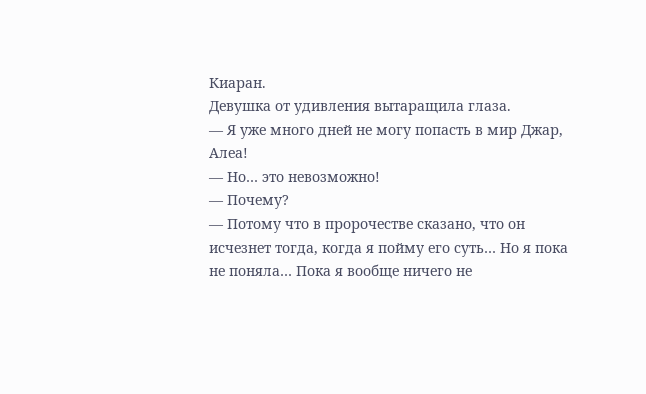Киаран.
Девушка от удивления вытаращила глаза.
— Я уже много дней не могу попасть в мир Джар, Алеа!
— Но… это невозможно!
— Почему?
— Потому что в пророчестве сказано, что он исчезнет тогда, когда я пойму его суть… Но я пока не поняла… Пока я вообще ничего не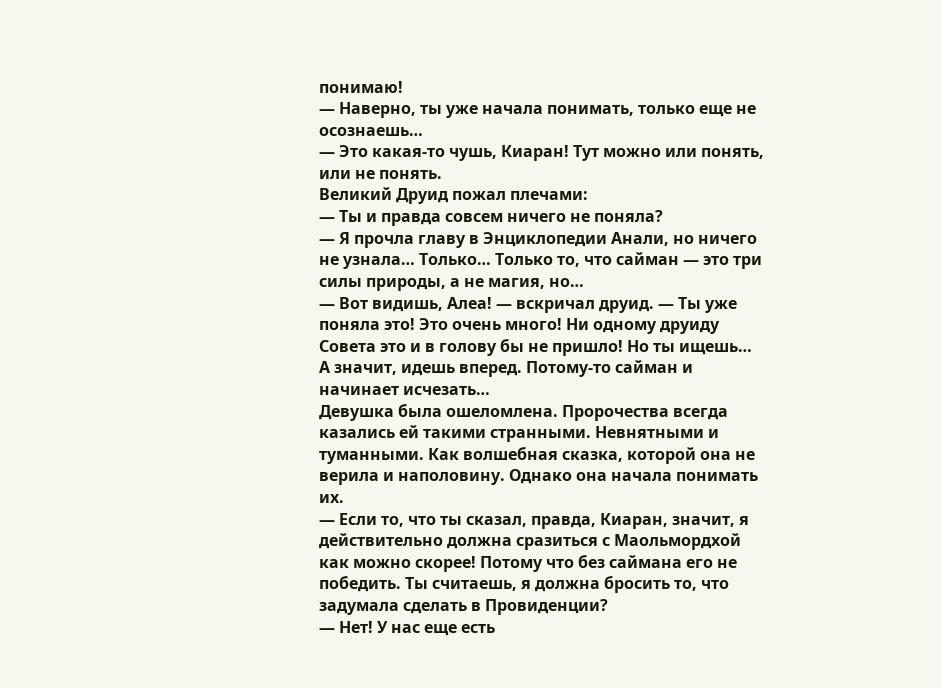понимаю!
— Наверно, ты уже начала понимать, только еще не осознаешь…
— Это какая-то чушь, Киаран! Тут можно или понять, или не понять.
Великий Друид пожал плечами:
— Ты и правда совсем ничего не поняла?
— Я прочла главу в Энциклопедии Анали, но ничего не узнала… Только… Только то, что сайман — это три силы природы, а не магия, но…
— Вот видишь, Алеа! — вскричал друид. — Ты уже поняла это! Это очень много! Ни одному друиду Совета это и в голову бы не пришло! Но ты ищешь… А значит, идешь вперед. Потому-то сайман и начинает исчезать…
Девушка была ошеломлена. Пророчества всегда казались ей такими странными. Невнятными и туманными. Как волшебная сказка, которой она не верила и наполовину. Однако она начала понимать их.
— Если то, что ты сказал, правда, Киаран, значит, я действительно должна сразиться с Маольмордхой как можно скорее! Потому что без саймана его не победить. Ты считаешь, я должна бросить то, что задумала сделать в Провиденции?
— Нет! У нас еще есть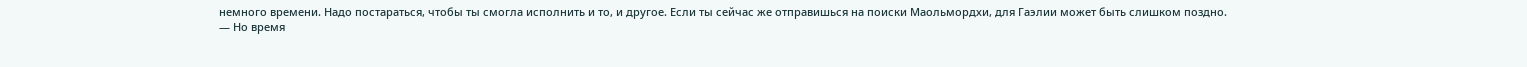немного времени. Надо постараться, чтобы ты смогла исполнить и то, и другое. Если ты сейчас же отправишься на поиски Маольмордхи, для Гаэлии может быть слишком поздно.
— Но время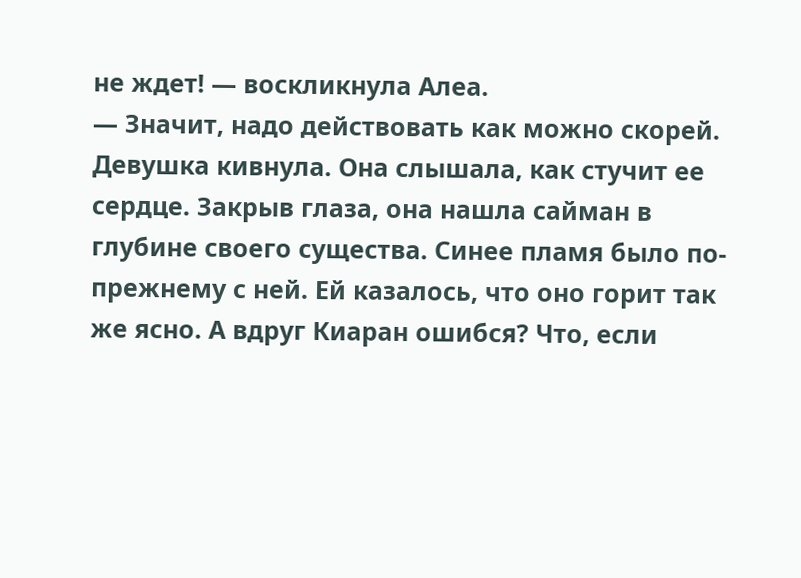не ждет! — воскликнула Алеа.
— Значит, надо действовать как можно скорей.
Девушка кивнула. Она слышала, как стучит ее сердце. Закрыв глаза, она нашла сайман в глубине своего существа. Синее пламя было по-прежнему с ней. Ей казалось, что оно горит так же ясно. А вдруг Киаран ошибся? Что, если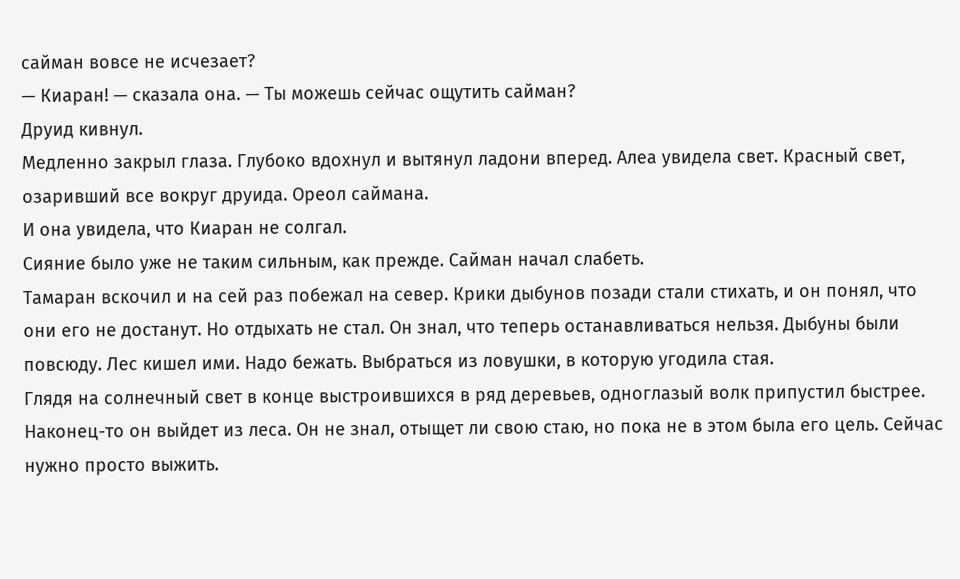сайман вовсе не исчезает?
— Киаран! — сказала она. — Ты можешь сейчас ощутить сайман?
Друид кивнул.
Медленно закрыл глаза. Глубоко вдохнул и вытянул ладони вперед. Алеа увидела свет. Красный свет, озаривший все вокруг друида. Ореол саймана.
И она увидела, что Киаран не солгал.
Сияние было уже не таким сильным, как прежде. Сайман начал слабеть.
Тамаран вскочил и на сей раз побежал на север. Крики дыбунов позади стали стихать, и он понял, что они его не достанут. Но отдыхать не стал. Он знал, что теперь останавливаться нельзя. Дыбуны были повсюду. Лес кишел ими. Надо бежать. Выбраться из ловушки, в которую угодила стая.
Глядя на солнечный свет в конце выстроившихся в ряд деревьев, одноглазый волк припустил быстрее. Наконец-то он выйдет из леса. Он не знал, отыщет ли свою стаю, но пока не в этом была его цель. Сейчас нужно просто выжить.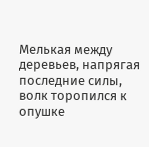Мелькая между деревьев, напрягая последние силы, волк торопился к опушке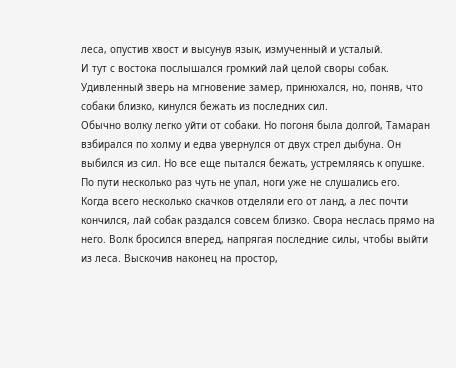леса, опустив хвост и высунув язык, измученный и усталый.
И тут с востока послышался громкий лай целой своры собак. Удивленный зверь на мгновение замер, принюхался, но, поняв, что собаки близко, кинулся бежать из последних сил.
Обычно волку легко уйти от собаки. Но погоня была долгой, Тамаран взбирался по холму и едва увернулся от двух стрел дыбуна. Он выбился из сил. Но все еще пытался бежать, устремляясь к опушке. По пути несколько раз чуть не упал, ноги уже не слушались его.
Когда всего несколько скачков отделяли его от ланд, а лес почти кончился, лай собак раздался совсем близко. Свора неслась прямо на него. Волк бросился вперед, напрягая последние силы, чтобы выйти из леса. Выскочив наконец на простор,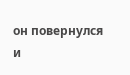он повернулся и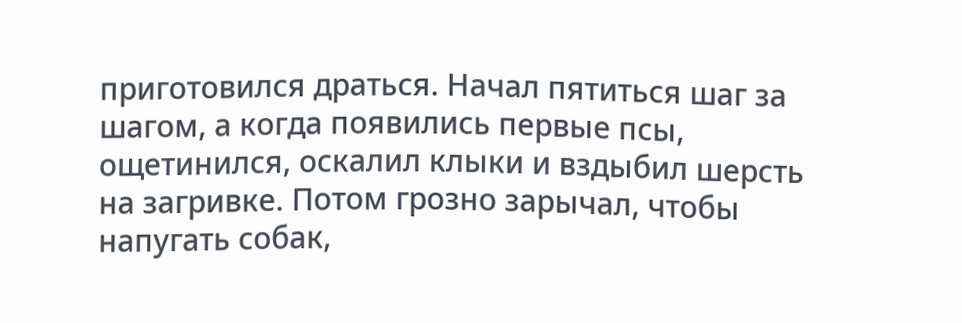приготовился драться. Начал пятиться шаг за шагом, а когда появились первые псы, ощетинился, оскалил клыки и вздыбил шерсть на загривке. Потом грозно зарычал, чтобы напугать собак,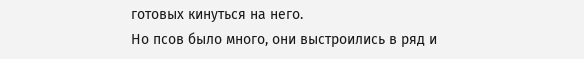готовых кинуться на него.
Но псов было много, они выстроились в ряд и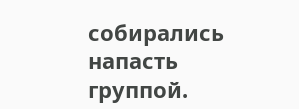собирались напасть группой.